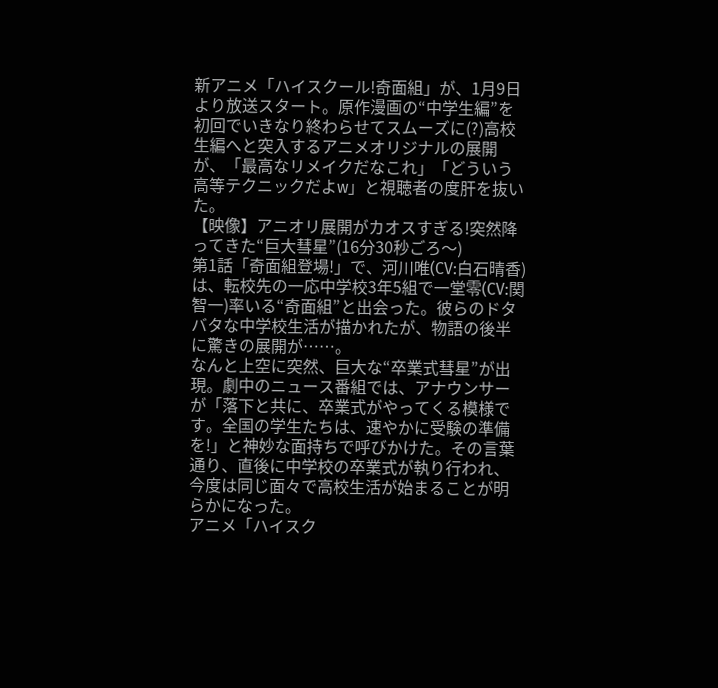新アニメ「ハイスクール!奇面組」が、1月9日より放送スタート。原作漫画の“中学生編”を初回でいきなり終わらせてスムーズに(?)高校生編へと突入するアニメオリジナルの展開が、「最高なリメイクだなこれ」「どういう高等テクニックだよw」と視聴者の度肝を抜いた。
【映像】アニオリ展開がカオスすぎる!突然降ってきた“巨大彗星”(16分30秒ごろ〜)
第1話「奇面組登場!」で、河川唯(CV:白石晴香)は、転校先の一応中学校3年5組で一堂零(CV:関智一)率いる“奇面組”と出会った。彼らのドタバタな中学校生活が描かれたが、物語の後半に驚きの展開が……。
なんと上空に突然、巨大な“卒業式彗星”が出現。劇中のニュース番組では、アナウンサーが「落下と共に、卒業式がやってくる模様です。全国の学生たちは、速やかに受験の準備を!」と神妙な面持ちで呼びかけた。その言葉通り、直後に中学校の卒業式が執り行われ、今度は同じ面々で高校生活が始まることが明らかになった。
アニメ「ハイスク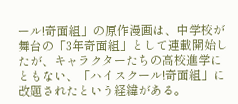ール!奇面組」の原作漫画は、中学校が舞台の「3年奇面組」として連載開始したが、キャラクターたちの高校進学にともない、「ハイスクール!奇面組」に改題されたという経緯がある。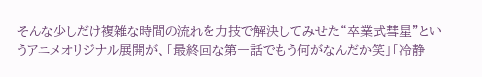そんな少しだけ複雑な時間の流れを力技で解決してみせた“卒業式彗星”というアニメオリジナル展開が、「最終回な第一話でもう何がなんだか笑」「冷静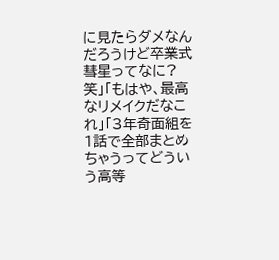に見たらダメなんだろうけど卒業式彗星ってなに?笑」「もはや、最高なリメイクだなこれ」「3年奇面組を1話で全部まとめちゃうってどういう高等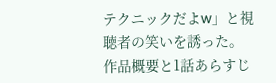テクニックだよw」と視聴者の笑いを誘った。
作品概要と1話あらすじ